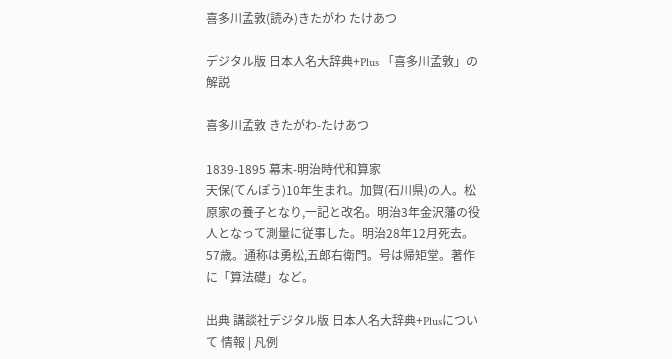喜多川孟敦(読み)きたがわ たけあつ

デジタル版 日本人名大辞典+Plus 「喜多川孟敦」の解説

喜多川孟敦 きたがわ-たけあつ

1839-1895 幕末-明治時代和算家
天保(てんぽう)10年生まれ。加賀(石川県)の人。松原家の養子となり,一記と改名。明治3年金沢藩の役人となって測量に従事した。明治28年12月死去。57歳。通称は勇松,五郎右衛門。号は帰矩堂。著作に「算法礎」など。

出典 講談社デジタル版 日本人名大辞典+Plusについて 情報 | 凡例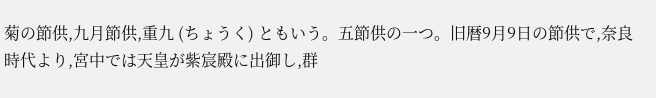菊の節供,九月節供,重九 (ちょうく) ともいう。五節供の一つ。旧暦9月9日の節供で,奈良時代より,宮中では天皇が紫宸殿に出御し,群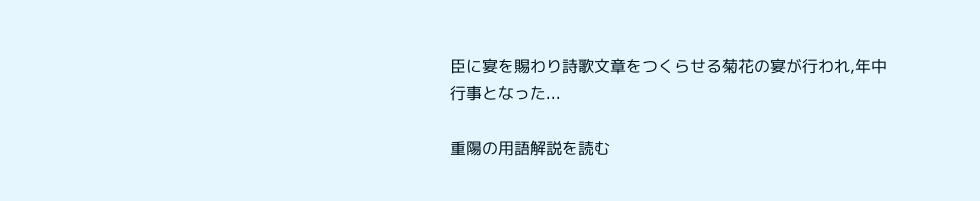臣に宴を賜わり詩歌文章をつくらせる菊花の宴が行われ,年中行事となった...

重陽の用語解説を読む